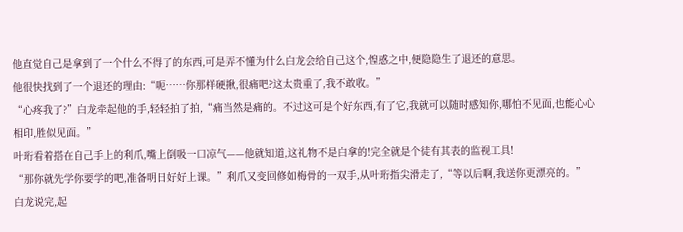他直觉自己是拿到了一个什么不得了的东西,可是弄不懂为什么白龙会给自己这个,惶惑之中,便隐隐生了退还的意思。
他很快找到了一个退还的理由:“呃……你那样硬揪,很痛吧?这太贵重了,我不敢收。”
“心疼我了?”白龙牵起他的手,轻轻拍了拍,“痛当然是痛的。不过这可是个好东西,有了它,我就可以随时感知你,哪怕不见面,也能心心相印,胜似见面。”
叶珩看着搭在自己手上的利爪,嘴上倒吸一口凉气——他就知道,这礼物不是白拿的!完全就是个徒有其表的监视工具!
“那你就先学你要学的吧,准备明日好好上课。”利爪又变回修如梅骨的一双手,从叶珩指尖滑走了,“等以后啊,我送你更漂亮的。”
白龙说完,起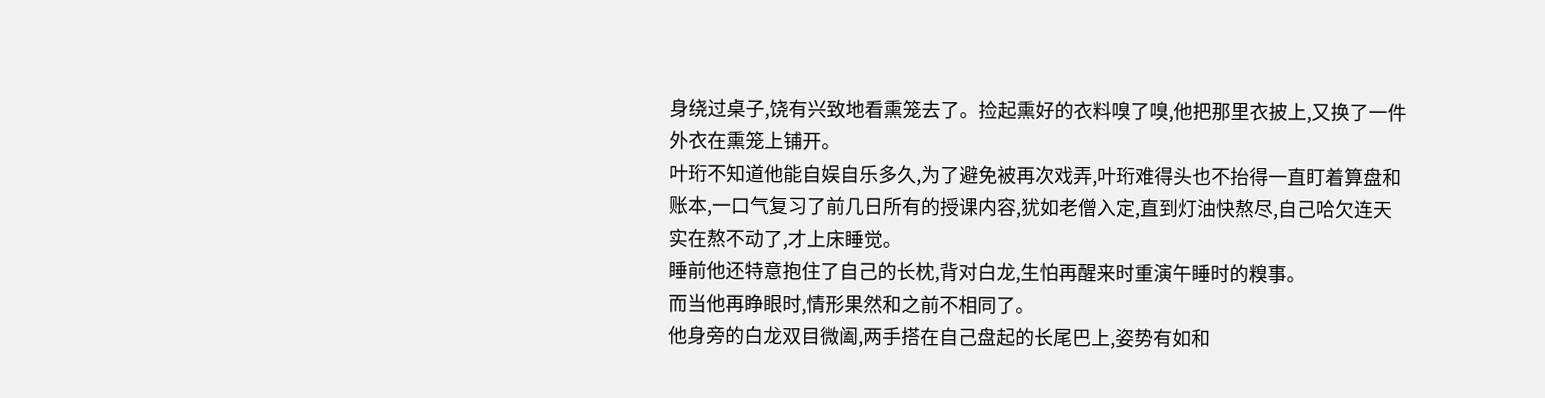身绕过桌子,饶有兴致地看熏笼去了。捡起熏好的衣料嗅了嗅,他把那里衣披上,又换了一件外衣在熏笼上铺开。
叶珩不知道他能自娱自乐多久,为了避免被再次戏弄,叶珩难得头也不抬得一直盯着算盘和账本,一口气复习了前几日所有的授课内容,犹如老僧入定,直到灯油快熬尽,自己哈欠连天实在熬不动了,才上床睡觉。
睡前他还特意抱住了自己的长枕,背对白龙,生怕再醒来时重演午睡时的糗事。
而当他再睁眼时,情形果然和之前不相同了。
他身旁的白龙双目微阖,两手搭在自己盘起的长尾巴上,姿势有如和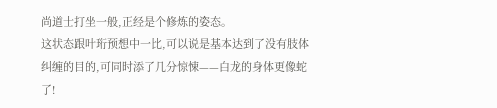尚道士打坐一般,正经是个修炼的姿态。
这状态跟叶珩预想中一比,可以说是基本达到了没有肢体纠缠的目的,可同时添了几分惊悚——白龙的身体更像蛇了!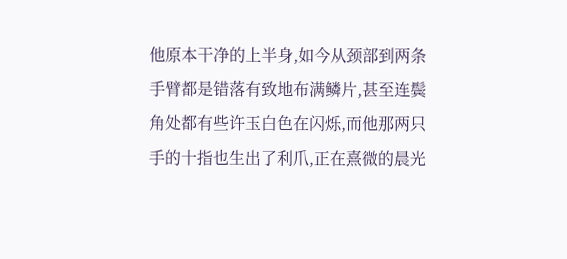他原本干净的上半身,如今从颈部到两条手臂都是错落有致地布满鳞片,甚至连鬓角处都有些许玉白色在闪烁,而他那两只手的十指也生出了利爪,正在熹微的晨光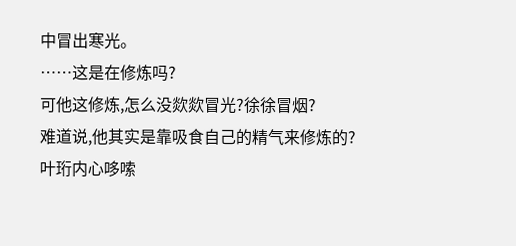中冒出寒光。
……这是在修炼吗?
可他这修炼,怎么没欻欻冒光?徐徐冒烟?
难道说,他其实是靠吸食自己的精气来修炼的?
叶珩内心哆嗦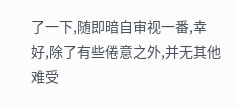了一下,随即暗自审视一番,幸好,除了有些倦意之外,并无其他难受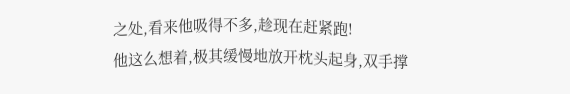之处,看来他吸得不多,趁现在赶紧跑!
他这么想着,极其缓慢地放开枕头起身,双手撑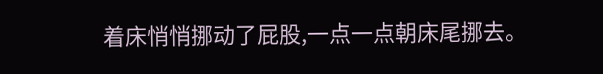着床悄悄挪动了屁股,一点一点朝床尾挪去。